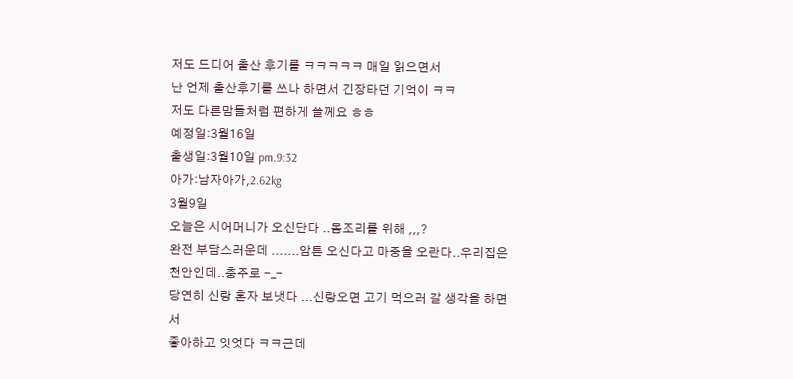저도 드디어 출산 후기를 ㅋㅋㅋㅋㅋ 매일 읽으면서
난 언제 출산후기를 쓰나 하면서 긴장타던 기억이 ㅋㅋ
저도 다른맘들처럼 편하게 쓸께요 ㅎㅎ
예정일:3월16일
출생일:3월10일 pm.9:32
아가:남자아가,2.62kg
3월9일
오늘은 시어머니가 오신단다 ..몸조리를 위해 ,,,?
완전 부담스러운데 .......암튼 오신다고 마중을 오란다..우리집은 천안인데..충주로 -_-
당연히 신랑 혼자 보냇다 ...신랑오면 고기 먹으러 갈 생각을 하면서
좋아하고 잇엇다 ㅋㅋ근데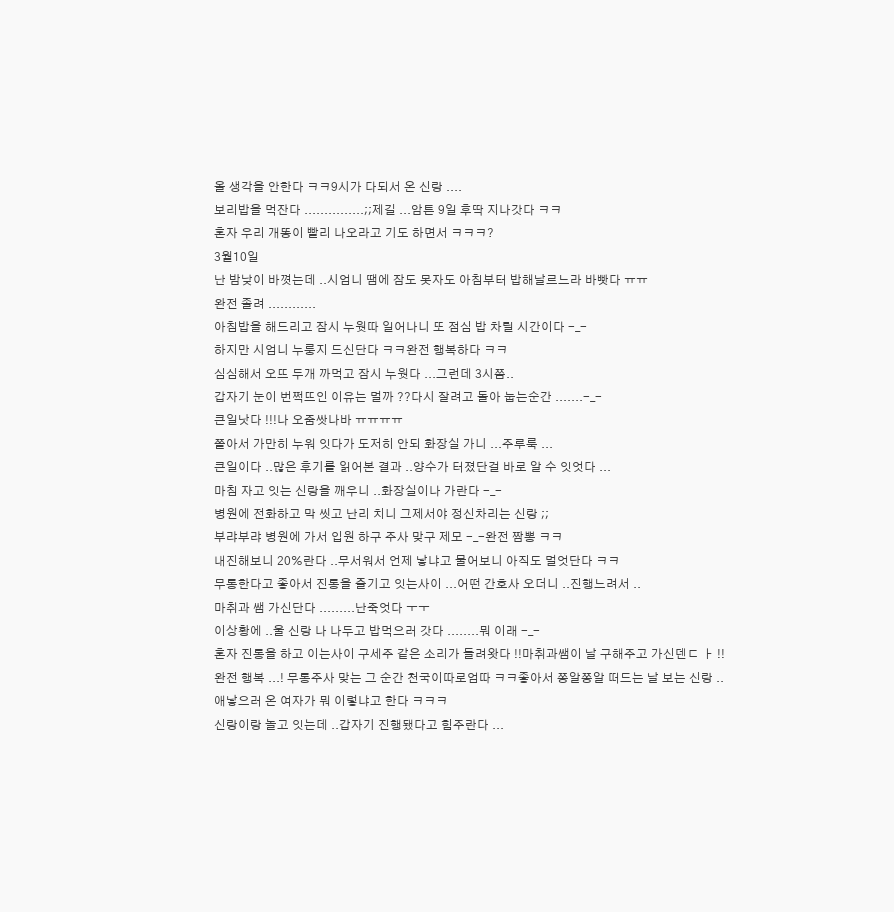올 생각을 안한다 ㅋㅋ9시가 다되서 온 신랑 ....
보리밥을 먹잔다 ...............;;제길 ...암튼 9일 후딱 지나갓다 ㅋㅋ
혼자 우리 개똥이 빨리 나오라고 기도 하면서 ㅋㅋㅋ?
3월10일
난 밤낮이 바꼇는데 ..시엄니 땜에 잠도 못자도 아침부터 밥해날르느라 바빳다 ㅠㅠ
완전 졸려 ............
아침밥을 해드리고 잠시 누웟따 일어나니 또 점심 밥 차릴 시간이다 -_-
하지만 시엄니 누룽지 드신단다 ㅋㅋ완전 행복하다 ㅋㅋ
심심해서 오뜨 두개 까먹고 잠시 누웟다 ...그런데 3시쯤..
갑자기 눈이 번쩍뜨인 이유는 멀까 ??다시 잘려고 돌아 눕는순간 .......-_-
큰일낫다 !!!나 오줌쌋나바 ㅠㅠㅠㅠ
쫄아서 가만히 누워 잇다가 도저히 안되 화장실 가니 ...주루룩 ...
큰일이다 ..많은 후기를 읽어본 결과 ..양수가 터졌단걸 바로 알 수 잇엇다 ...
마침 자고 잇는 신랑을 깨우니 ..화장실이나 가란다 -_-
병원에 전화하고 막 씻고 난리 치니 그제서야 정신차리는 신랑 ;;
부랴부랴 병원에 가서 입원 하구 주사 맞구 제모 -_-완전 짬뽕 ㅋㅋ
내진해보니 20%란다 ..무서워서 언제 낳냐고 물어보니 아직도 멀엇단다 ㅋㅋ
무통한다고 좋아서 진통을 즐기고 잇는사이 ...어떤 간호사 오더니 ..진행느려서 ..
마취과 쌤 가신단다 .........난죽엇다 ㅜㅜ
이상황에 ..울 신랑 나 나두고 밥먹으러 갓다 ........뭐 이래 -_-
혼자 진통을 하고 이는사이 구세주 같은 소리가 들려왓다 !!마취과쌤이 날 구해주고 가신덴ㄷ ㅏ !!
완전 행복 ...! 무통주사 맞는 그 순간 천국이따로엄따 ㅋㅋ좋아서 쫑알쫑알 떠드는 날 보는 신랑 ..
애낳으러 온 여자가 뭐 이렇냐고 한다 ㅋㅋㅋ
신랑이랑 놀고 잇는데 ..갑자기 진행됐다고 힘주란다 ...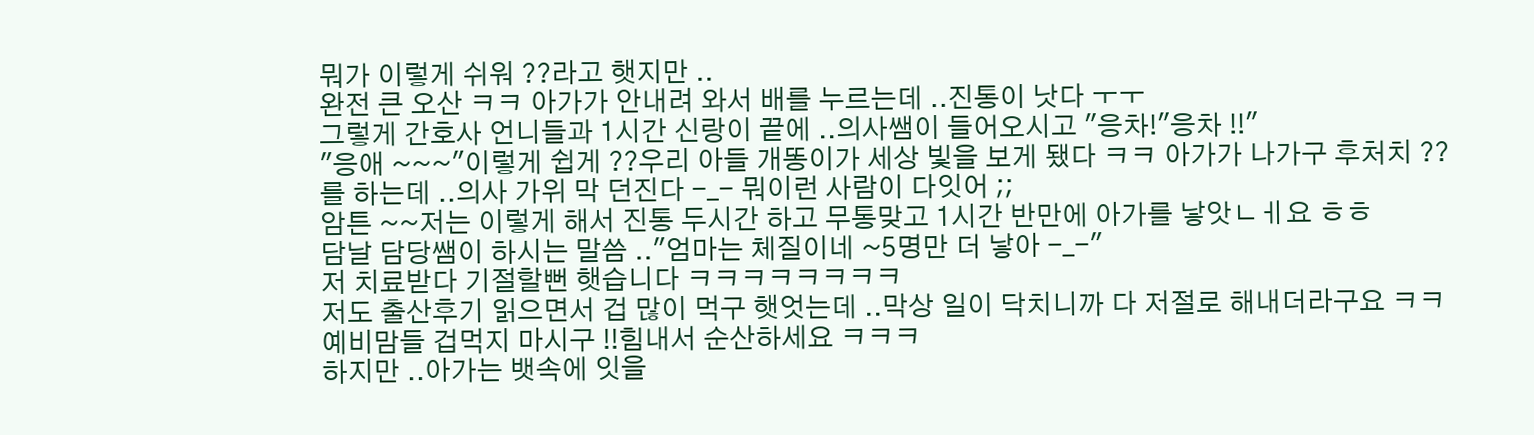뭐가 이렇게 쉬워 ??라고 햇지만 ..
완전 큰 오산 ㅋㅋ 아가가 안내려 와서 배를 누르는데 ..진통이 낫다 ㅜㅜ
그렇게 간호사 언니들과 1시간 신랑이 끝에 ..의사쌤이 들어오시고 "응차!"응차 !!"
"응애 ~~~"이렇게 쉽게 ??우리 아들 개똥이가 세상 빛을 보게 됐다 ㅋㅋ 아가가 나가구 후처치 ??
를 하는데 ..의사 가위 막 던진다 -_- 뭐이런 사람이 다잇어 ;;
암튼 ~~저는 이렇게 해서 진통 두시간 하고 무통맞고 1시간 반만에 아가를 낳앗ㄴㅔ요 ㅎㅎ
담날 담당쌤이 하시는 말씀 .."엄마는 체질이네 ~5명만 더 낳아 -_-"
저 치료받다 기절할뻔 햇습니다 ㅋㅋㅋㅋㅋㅋㅋㅋ
저도 출산후기 읽으면서 겁 많이 먹구 햇엇는데 ..막상 일이 닥치니까 다 저절로 해내더라구요 ㅋㅋ
예비맘들 겁먹지 마시구 !!힘내서 순산하세요 ㅋㅋㅋ
하지만 ..아가는 뱃속에 잇을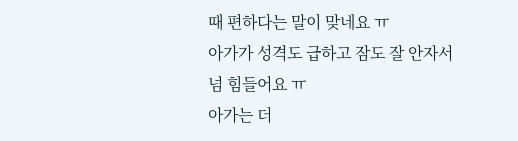때 편하다는 말이 맞네요 ㅠ
아가가 성격도 급하고 잠도 잘 안자서 넘 힘들어요 ㅠ
아가는 더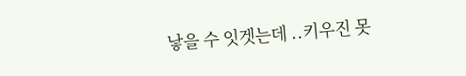낳을 수 잇겟는데 ..키우진 못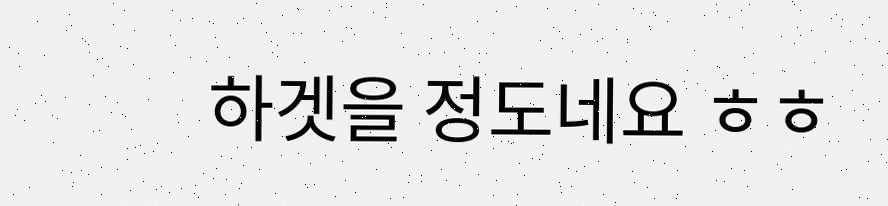하겟을 정도네요 ㅎㅎ